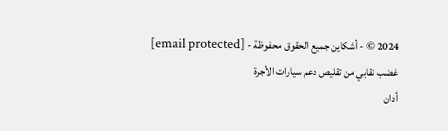2024 © - أشكاين جميع الحقوق محفوظة - [email protected]
غضب نقابي من تقليص دعم سيارات الأجرة
أدان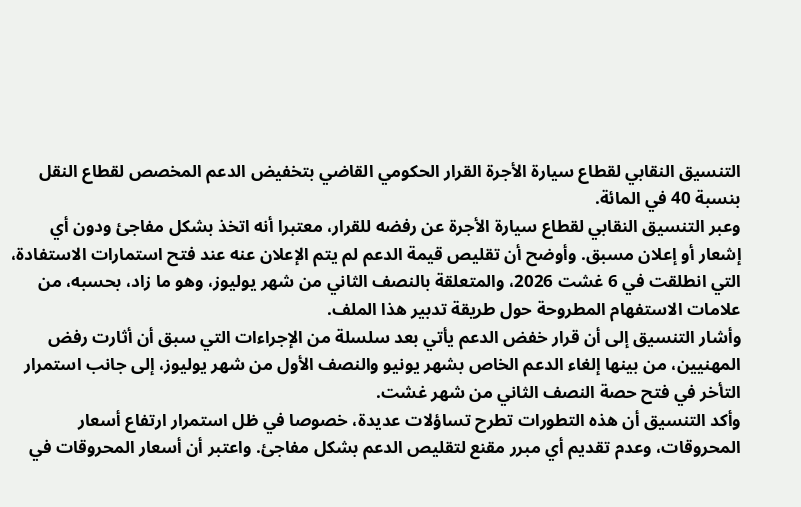التنسيق النقابي لقطاع سيارة الأجرة القرار الحكومي القاضي بتخفيض الدعم المخصص لقطاع النقل بنسبة 40 في المائة.
وعبر التنسيق النقابي لقطاع سيارة الأجرة عن رفضه للقرار، معتبرا أنه اتخذ بشكل مفاجئ ودون أي إشعار أو إعلان مسبق. وأوضح أن تقليص قيمة الدعم لم يتم الإعلان عنه عند فتح استمارات الاستفادة، التي انطلقت في 6 غشت 2026، والمتعلقة بالنصف الثاني من شهر يوليوز، وهو ما زاد، بحسبه، من علامات الاستفهام المطروحة حول طريقة تدبير هذا الملف.
وأشار التنسيق إلى أن قرار خفض الدعم يأتي بعد سلسلة من الإجراءات التي سبق أن أثارت رفض المهنيين، من بينها إلغاء الدعم الخاص بشهر يونيو والنصف الأول من شهر يوليوز، إلى جانب استمرار التأخر في فتح حصة النصف الثاني من شهر غشت.
وأكد التنسيق أن هذه التطورات تطرح تساؤلات عديدة، خصوصا في ظل استمرار ارتفاع أسعار المحروقات، وعدم تقديم أي مبرر مقنع لتقليص الدعم بشكل مفاجئ. واعتبر أن أسعار المحروقات في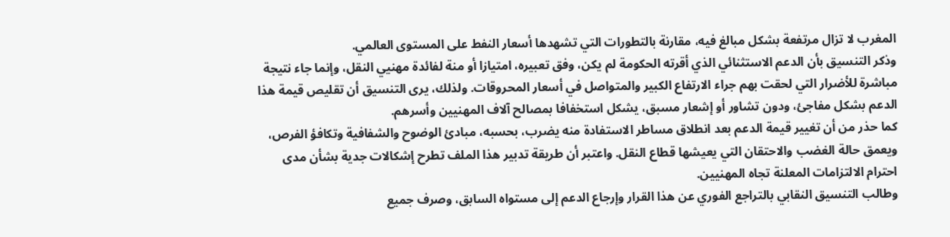المغرب لا تزال مرتفعة بشكل مبالغ فيه، مقارنة بالتطورات التي تشهدها أسعار النفط على المستوى العالمي.
وذكر التنسيق بأن الدعم الاستثنائي الذي أقرته الحكومة لم يكن، وفق تعبيره، امتيازا أو منة لفائدة مهنيي النقل، وإنما جاء نتيجة مباشرة للأضرار التي لحقت بهم جراء الارتفاع الكبير والمتواصل في أسعار المحروقات. ولذلك، يرى التنسيق أن تقليص قيمة هذا الدعم بشكل مفاجئ، ودون تشاور أو إشعار مسبق، يشكل استخفافا بمصالح آلاف المهنيين وأسرهم.
كما حذر من أن تغيير قيمة الدعم بعد انطلاق مساطر الاستفادة منه يضرب، بحسبه، مبادئ الوضوح والشفافية وتكافؤ الفرص، ويعمق حالة الغضب والاحتقان التي يعيشها قطاع النقل. واعتبر أن طريقة تدبير هذا الملف تطرح إشكالات جدية بشأن مدى احترام الالتزامات المعلنة تجاه المهنيين.
وطالب التنسيق النقابي بالتراجع الفوري عن هذا القرار وإرجاع الدعم إلى مستواه السابق، وصرف جميع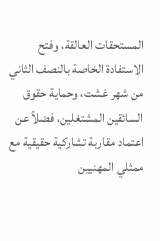المستحقات العالقة، وفتح الاستفادة الخاصة بالنصف الثاني من شهر غشت، وحماية حقوق السائقين المشتغلين، فضلاً عن اعتماد مقاربة تشاركية حقيقية مع ممثلي المهنيين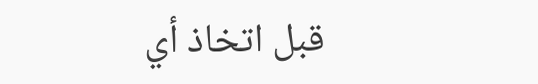قبل اتخاذ أي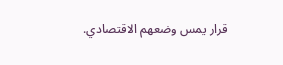قرار يمس وضعهم الاقتصادي.